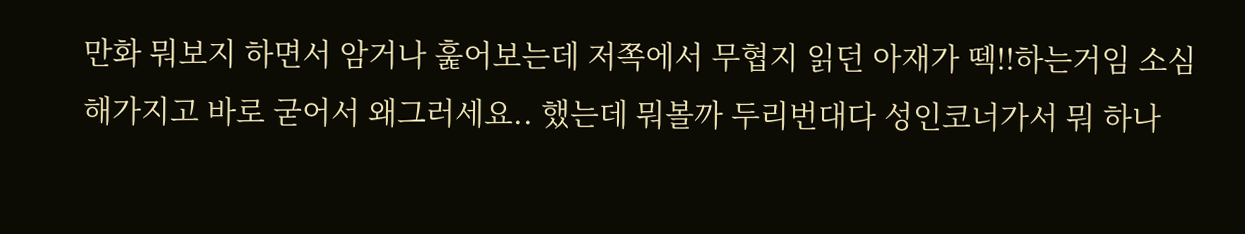만화 뭐보지 하면서 암거나 훑어보는데 저쪽에서 무협지 읽던 아재가 떽!!하는거임 소심해가지고 바로 굳어서 왜그러세요.. 했는데 뭐볼까 두리번대다 성인코너가서 뭐 하나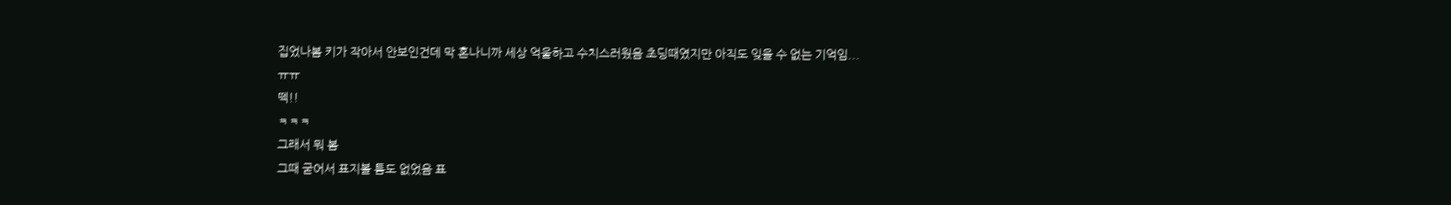집었나봄 키가 작아서 안보인건데 막 혼나니까 세상 억울하고 수치스러웠음 초딩때였지만 아직도 잊을 수 없는 기억임...
ㅠㅠ
떽!!
ㅋㅋㅋ
그래서 뭐 봄
그때 굳어서 표지볼 틈도 없었음 표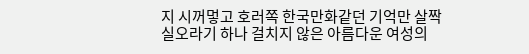지 시꺼멓고 호러쪽 한국만화같던 기억만 살짝
실오라기 하나 걸치지 않은 아름다운 여성의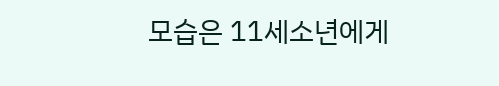모습은 11세소년에게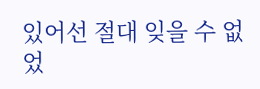있어선 절대 잊을 수 없었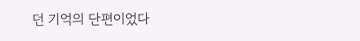던 기억의 단편이었다